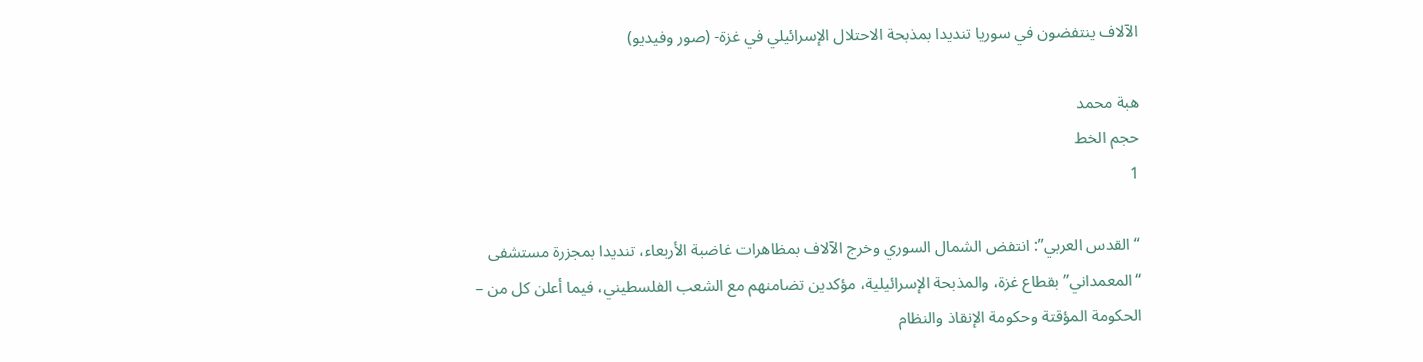الآلاف ينتفضون في سوريا تنديدا بمذبحة الاحتلال الإسرائيلي في غزة- (صور وفيديو)

هبة محمد
حجم الخط
1

“القدس العربي”: انتفض الشمال السوري وخرج الآلاف بمظاهرات غاضبة الأربعاء، تنديدا بمجزرة مستشفى “المعمداني” بقطاع غزة، والمذبحة الإسرائيلية، مؤكدين تضامنهم مع الشعب الفلسطيني، فيما أعلن كل من – الحكومة المؤقتة وحكومة الإنقاذ والنظام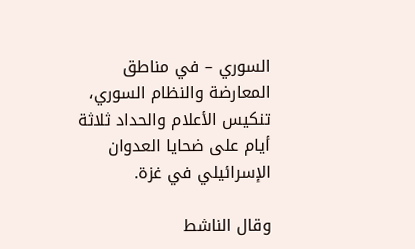السوري – في مناطق المعارضة والنظام السوري، تنكيس الأعلام والحداد ثلاثة أيام على ضحايا العدوان الإسرائيلي في غزة.

وقال الناشط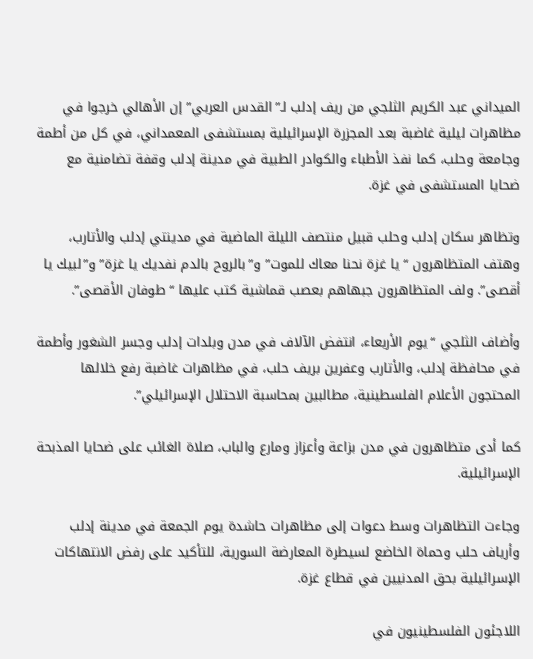الميداني عبد الكريم الثلجي من ريف إدلب لـ”القدس العربي” إن الأهالي خرجوا في مظاهرات ليلية غاضبة بعد المجزرة الإسرائيلية بمستشفى المعمداني، في كل من أطمة وجامعة وحلب، كما نفذ الأطباء والكوادر الطبية في مدينة إدلب وقفة تضامنية مع ضحايا المستشفى في غزة.

وتظاهر سكان إدلب وحلب قبيل منتصف الليلة الماضية في مدينتي إدلب والأتارب، وهتف المتظاهرون “يا غزة نحنا معاك للموت” و”بالروح بالدم نفديك يا غزة” و”لبيك يا أقصى”. ولف المتظاهرون جبهاهم بعصب قماشية كتب عليها “طوفان الأقصى”.

وأضاف الثلجي “يوم الأربعاء، انتفض الآلاف في مدن وبلدات إدلب وجسر الشغور وأطمة في محافظة إدلب، والأتارب وعفرين بريف حلب، في مظاهرات غاضبة رفع خلالها المحتجون الأعلام الفلسطينية، مطالبين بمحاسبة الاحتلال الإسرائيلي”.

كما أدى متظاهرون في مدن بزاعة وأعزاز ومارع والباب، صلاة الغائب على ضحايا المذبحة الإسرائيلية.

وجاءت التظاهرات وسط دعوات إلى مظاهرات حاشدة يوم الجمعة في مدينة إدلب وأرياف حلب وحماة الخاضع لسيطرة المعارضة السورية، للتأكيد على رفض الانتهاكات الإسرائيلية بحق المدنيين في قطاع غزة.

اللاجئون الفلسطينيون في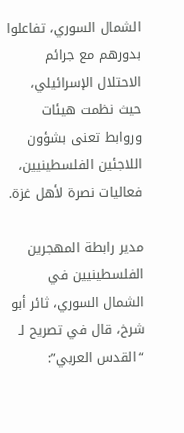الشمال السوري، تفاعلوا بدورهم مع جرائم الاحتلال الإسرائيلي، حيث نظمت هيئات وروابط تعنى بشؤون اللاجئين الفلسطينيين، فعاليات نصرة لأهل غزة.

مدير رابطة المهجرين الفلسطينيين في الشمال السوري، ثائر أبو شرخ، قال في تصريح لـ “القدس العربي”: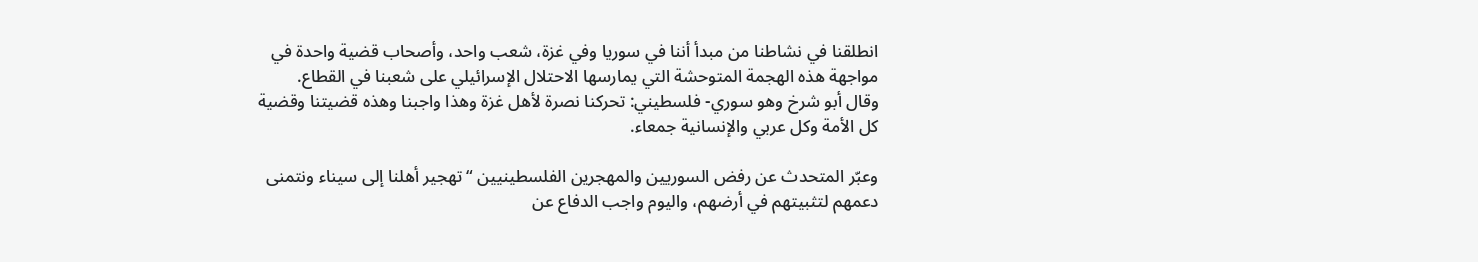انطلقنا في نشاطنا من مبدأ أننا في سوريا وفي غزة، شعب واحد، وأصحاب قضية واحدة في مواجهة هذه الهجمة المتوحشة التي يمارسها الاحتلال الإسرائيلي على شعبنا في القطاع.
وقال أبو شرخ وهو سوري- فلسطيني: تحركنا نصرة لأهل غزة وهذا واجبنا وهذه قضيتنا وقضية كل الأمة وكل عربي والإنسانية جمعاء.

وعبّر المتحدث عن رفض السوريين والمهجرين الفلسطينيين “تهجير أهلنا إلى سيناء ونتمنى دعمهم لتثبيتهم في أرضهم، واليوم واجب الدفاع عن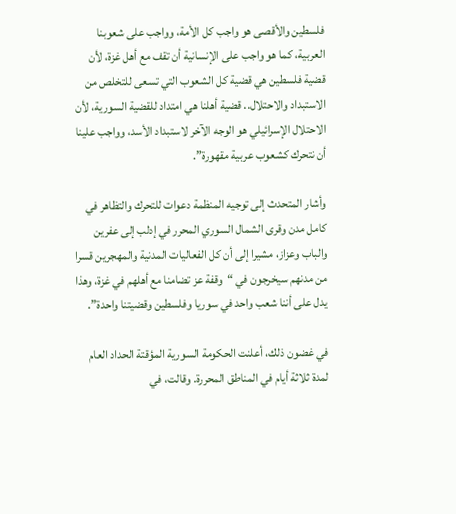فلسطين والأقصى هو واجب كل الأمة، وواجب على شعوبنا العربية، كما هو واجب على الإنسانية أن تقف مع أهل غزة، لأن قضية فلسطين هي قضية كل الشعوب التي تسعى للتخلص من الاستبداد والاحتلال.. قضية أهلنا هي امتداد للقضية السورية، لأن الاحتلال الإسرائيلي هو الوجه الآخر لاستبداد الأسد، وواجب علينا أن نتحرك كشعوب عربية مقهورة”.

وأشار المتحدث إلى توجيه المنظمة دعوات للتحرك والتظاهر في كامل مدن وقرى الشمال السوري المحرر في إدلب إلى عفرين والباب وعزاز، مشيرا إلى أن كل الفعاليات المدنية والمهجرين قسرا من مدنهم سيخرجون في “وقفة عز تضامنا مع أهلهم في غزة، وهذا يدل على أننا شعب واحد في سوريا وفلسطين وقضيتنا واحدة”.

في غضون ذلك، أعلنت الحكومة السورية المؤقتة الحداد العام لمدة ثلاثة أيام في المناطق المحررة. وقالت، في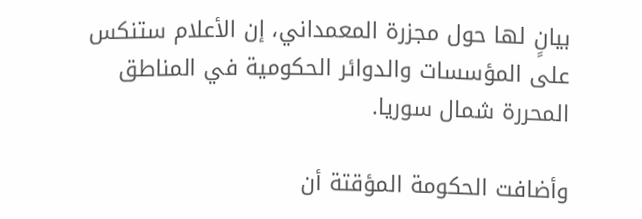بيانٍ لها حول مجزرة المعمداني، إن الأعلام ستنكس على المؤسسات والدوائر الحكومية في المناطق المحررة شمال سوريا.

وأضافت الحكومة المؤقتة أن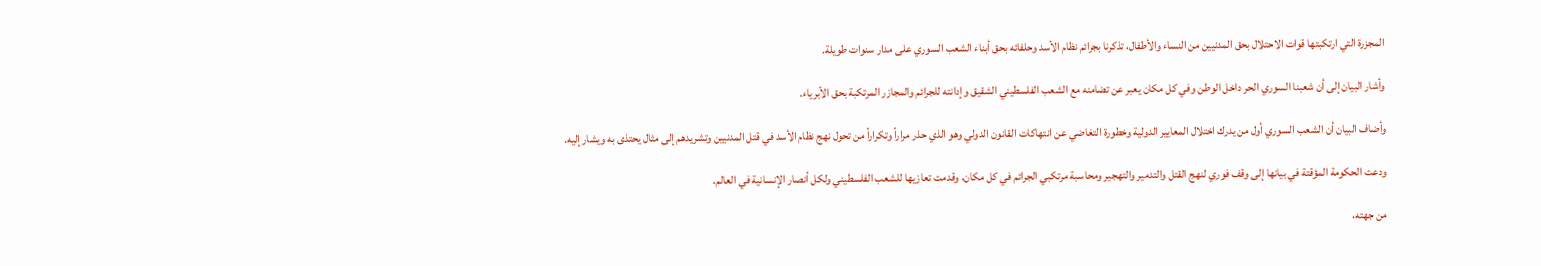المجزرة التي ارتكبتها قوات الاحتلال بحق المدنيين من النساء والأطفال، تذكرنا بجرائم نظام الأسد وحلفائه بحق أبناء الشعب السوري على مدار سنوات طويلة.

وأشار البيان إلى أن شعبنا السوري الحر داخل الوطن وفي كل مكان يعبر عن تضامنه مع الشعب الفلسطيني الشقيق وإدانته للجرائم والمجازر المرتكبة بحق الأبرياء.

وأضاف البيان أن الشعب السوري أول من يدرك اختلال المعايير الدولية وخطورة التغاضي عن انتهاكات القانون الدولي وهو الذي حذر مراراً وتكراراً من تحول نهج نظام الأسد في قتل المدنيين وتشريدهم إلى مثال يحتذى به ويشار إليه.

ودعت الحكومة المؤقتة في بيانها إلى وقف فوري لنهج القتل والتدمير والتهجير ومحاسبة مرتكبي الجرائم في كل مكان، وقدمت تعازيها للشعب الفلسطيني ولكل أنصار الإنسانية في العالم.

من جهته،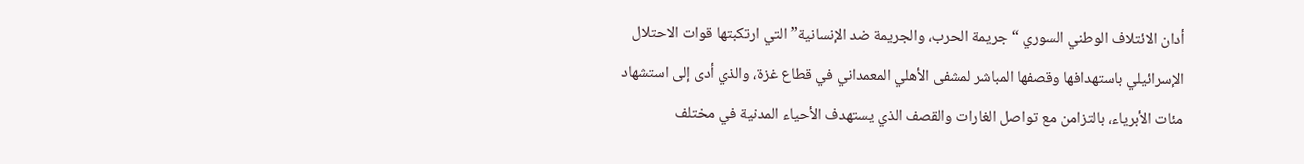أدان الائتلاف الوطني السوري “جريمة الحرب، والجريمة ضد الإنسانية” التي ارتكبتها قوات الاحتلال الإسرائيلي باستهدافها وقصفها المباشر لمشفى الأهلي المعمداني في قطاع غزة، والذي أدى إلى استشهاد مئات الأبرياء، بالتزامن مع تواصل الغارات والقصف الذي يستهدف الأحياء المدنية في مختلف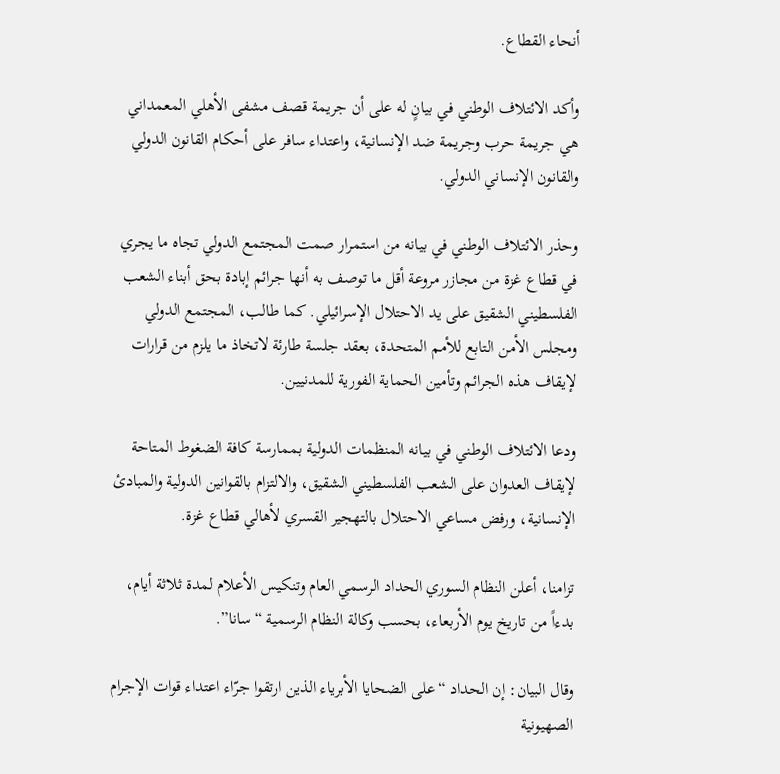أنحاء القطاع.

وأكد الائتلاف الوطني في بيانٍ له على أن جريمة قصف مشفى الأهلي المعمداني هي جريمة حرب وجريمة ضد الإنسانية، واعتداء سافر على أحكام القانون الدولي والقانون الإنساني الدولي.

وحذر الائتلاف الوطني في بيانه من استمرار صمت المجتمع الدولي تجاه ما يجري في قطاع غزة من مجازر مروعة أقل ما توصف به أنها جرائم إبادة بحق أبناء الشعب الفلسطيني الشقيق على يد الاحتلال الإسرائيلي. كما طالب، المجتمع الدولي ومجلس الأمن التابع للأمم المتحدة، بعقد جلسة طارئة لاتخاذ ما يلزم من قرارات لإيقاف هذه الجرائم وتأمين الحماية الفورية للمدنيين.

ودعا الائتلاف الوطني في بيانه المنظمات الدولية بممارسة كافة الضغوط المتاحة لإيقاف العدوان على الشعب الفلسطيني الشقيق، والالتزام بالقوانين الدولية والمبادئ الإنسانية، ورفض مساعي الاحتلال بالتهجير القسري لأهالي قطاع غزة.

تزامنا، أعلن النظام السوري الحداد الرسمي العام وتنكيس الأعلام لمدة ثلاثة أيام، بدءاً من تاريخ يوم الأربعاء، بحسب وكالة النظام الرسمية “سانا”.

وقال البيان: إن الحداد “على الضحايا الأبرياء الذين ارتقوا جرّاء اعتداء قوات الإجرام الصهيونية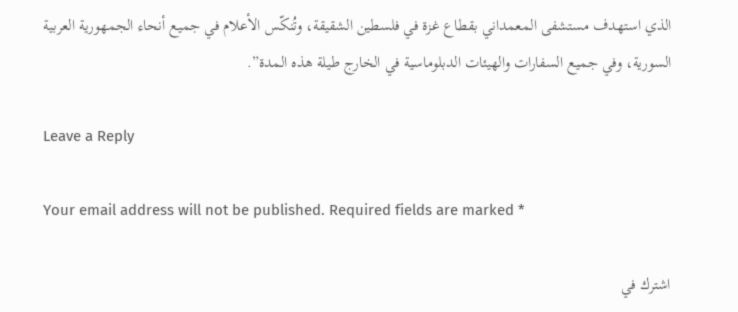الذي استهدف مستشفى المعمداني بقطاع غزة في فلسطين الشقيقة، وتُنكّس الأعلام في جميع أنحاء الجمهورية العربية السورية، وفي جميع السفارات والهيئات الدبلوماسية في الخارج طيلة هذه المدة”.

Leave a Reply

Your email address will not be published. Required fields are marked *

اشترك في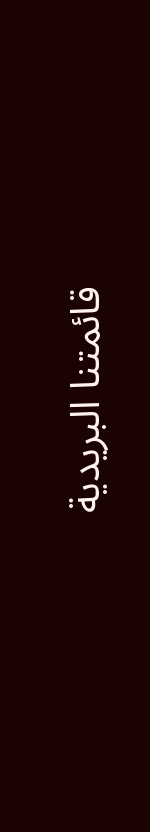قائمتنا البريدية